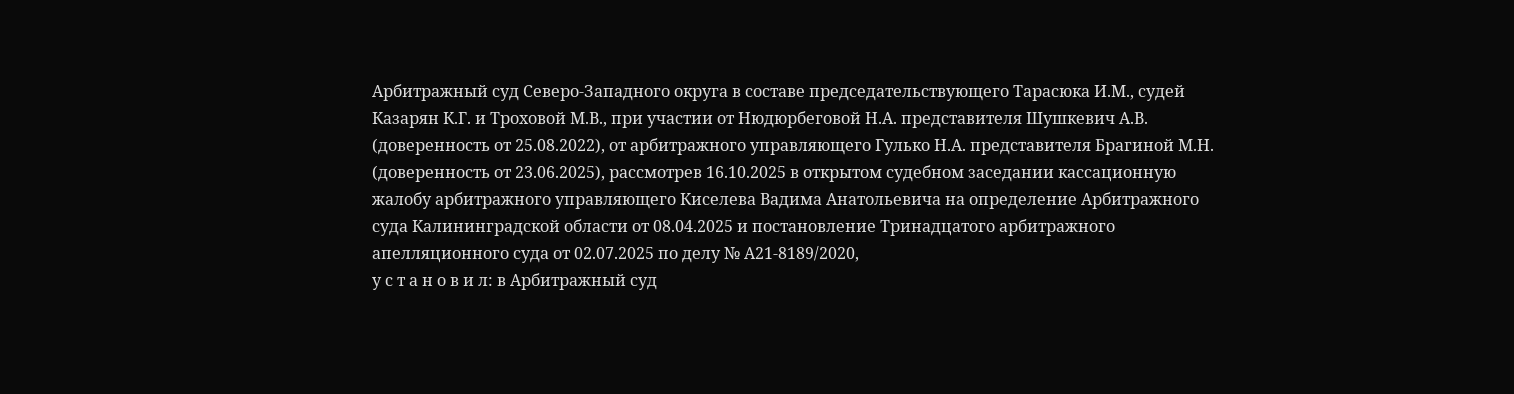Арбитражный суд Северо-Западного округа в составе председательствующего Тарасюка И.М., судей Казарян К.Г. и Троховой М.В., при участии от Нюдюрбеговой Н.А. представителя Шушкевич А.В. (доверенность от 25.08.2022), от арбитражного управляющего Гулько Н.А. представителя Брагиной М.Н. (доверенность от 23.06.2025), рассмотрев 16.10.2025 в открытом судебном заседании кассационную жалобу арбитражного управляющего Киселева Вадима Анатольевича на определение Арбитражного суда Калининградской области от 08.04.2025 и постановление Тринадцатого арбитражного апелляционного суда от 02.07.2025 по делу № А21-8189/2020,
у с т а н о в и л: в Арбитражный суд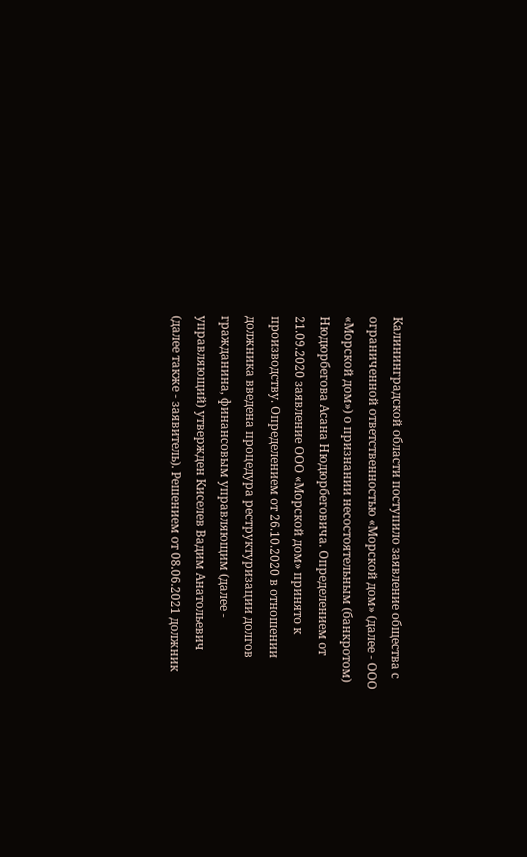Калининградской области поступило заявление общества с ограниченной ответственностью «Морской дом» (далее - ООО «Морской дом») о признании несостоятельным (банкротом) Нюдюрбегова Асана Нюдюрбеговича. Определением от 21.09.2020 заявление ООО «Морской дом» принято к производству. Определением от 26.10.2020 в отношении должника введена процедура реструктуризации долгов гражданина, финансовым управляющим (далее - управляющий) утвержден Киселев Вадим Анатольевич (далее также - заявитель). Решением от 08.06.2021 должник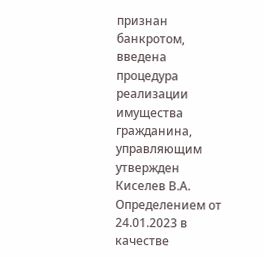признан банкротом, введена процедура реализации имущества гражданина, управляющим утвержден Киселев В.А. Определением от 24.01.2023 в качестве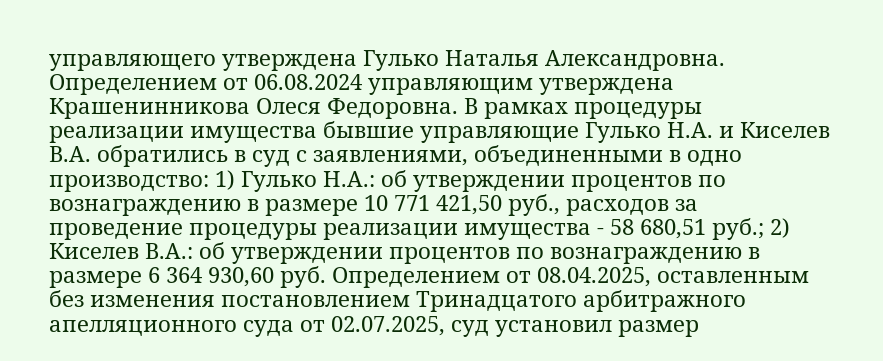управляющего утверждена Гулько Наталья Александровна. Определением от 06.08.2024 управляющим утверждена Крашенинникова Олеся Федоровна. В рамках процедуры реализации имущества бывшие управляющие Гулько Н.А. и Киселев В.А. обратились в суд с заявлениями, объединенными в одно производство: 1) Гулько Н.А.: об утверждении процентов по вознаграждению в размере 10 771 421,50 руб., расходов за проведение процедуры реализации имущества - 58 680,51 руб.; 2) Киселев В.А.: об утверждении процентов по вознаграждению в размере 6 364 930,60 руб. Определением от 08.04.2025, оставленным без изменения постановлением Тринадцатого арбитражного апелляционного суда от 02.07.2025, суд установил размер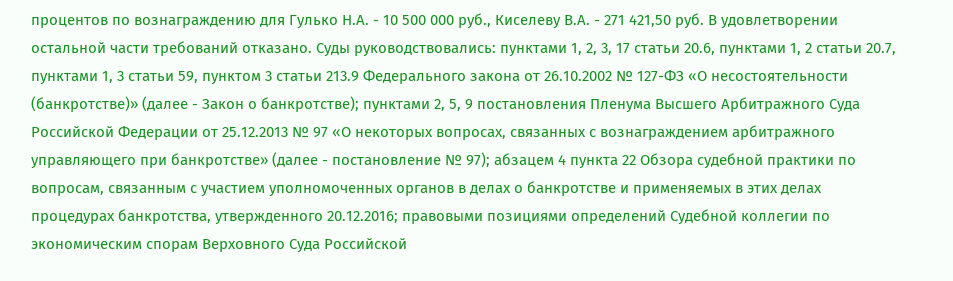процентов по вознаграждению для Гулько Н.А. - 10 500 000 руб., Киселеву В.А. - 271 421,50 руб. В удовлетворении остальной части требований отказано. Суды руководствовались: пунктами 1, 2, 3, 17 статьи 20.6, пунктами 1, 2 статьи 20.7, пунктами 1, 3 статьи 59, пунктом 3 статьи 213.9 Федерального закона от 26.10.2002 № 127-ФЗ «О несостоятельности (банкротстве)» (далее - Закон о банкротстве); пунктами 2, 5, 9 постановления Пленума Высшего Арбитражного Суда Российской Федерации от 25.12.2013 № 97 «О некоторых вопросах, связанных с вознаграждением арбитражного управляющего при банкротстве» (далее - постановление № 97); абзацем 4 пункта 22 Обзора судебной практики по вопросам, связанным с участием уполномоченных органов в делах о банкротстве и применяемых в этих делах процедурах банкротства, утвержденного 20.12.2016; правовыми позициями определений Судебной коллегии по экономическим спорам Верховного Суда Российской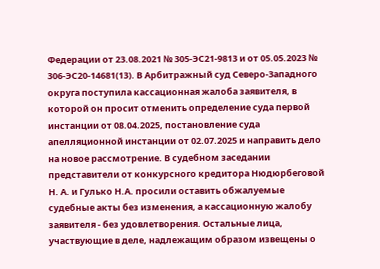Федерации от 23.08.2021 № 305-ЭС21-9813 и от 05.05.2023 № 306-ЭС20-14681(13). В Арбитражный суд Северо-Западного округа поступила кассационная жалоба заявителя, в которой он просит отменить определение суда первой инстанции от 08.04.2025, постановление суда апелляционной инстанции от 02.07.2025 и направить дело на новое рассмотрение. В судебном заседании представители от конкурсного кредитора Нюдюрбеговой Н. А. и Гулько Н.А. просили оставить обжалуемые судебные акты без изменения, а кассационную жалобу заявителя - без удовлетворения. Остальные лица, участвующие в деле, надлежащим образом извещены о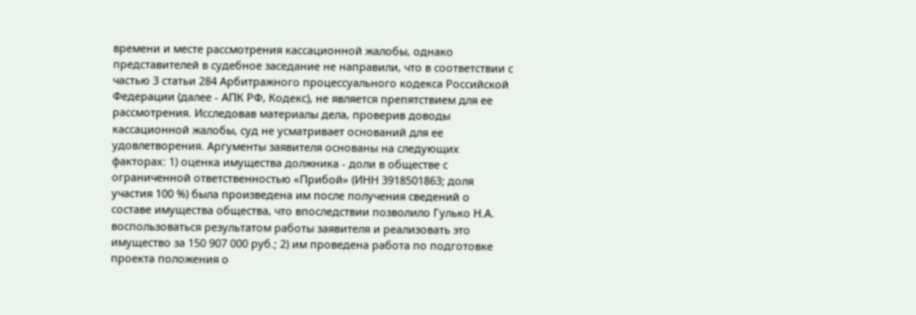времени и месте рассмотрения кассационной жалобы, однако представителей в судебное заседание не направили, что в соответствии с частью 3 статьи 284 Арбитражного процессуального кодекса Российской Федерации (далее - АПК РФ, Кодекс), не является препятствием для ее рассмотрения. Исследовав материалы дела, проверив доводы кассационной жалобы, суд не усматривает оснований для ее удовлетворения. Аргументы заявителя основаны на следующих факторах: 1) оценка имущества должника - доли в обществе с ограниченной ответственностью «Прибой» (ИНН 3918501863; доля участия 100 %) была произведена им после получения сведений о составе имущества общества, что впоследствии позволило Гулько Н.А. воспользоваться результатом работы заявителя и реализовать это имущество за 150 907 000 руб.; 2) им проведена работа по подготовке проекта положения о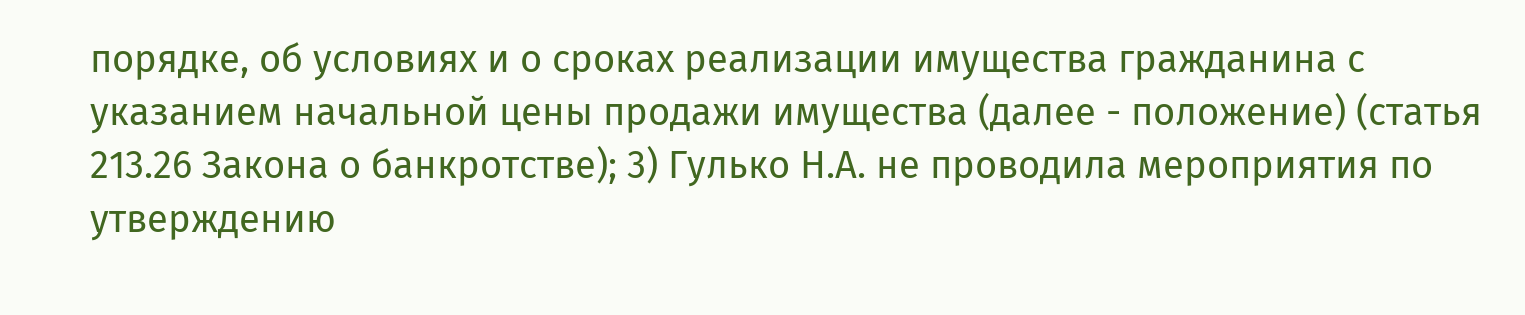порядке, об условиях и о сроках реализации имущества гражданина с указанием начальной цены продажи имущества (далее - положение) (статья 213.26 Закона о банкротстве); 3) Гулько Н.А. не проводила мероприятия по утверждению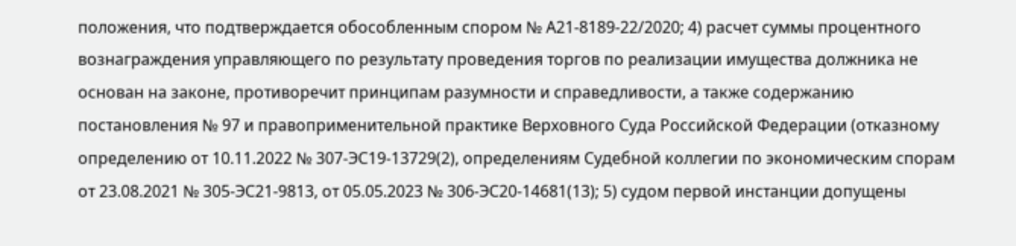положения, что подтверждается обособленным спором № А21-8189-22/2020; 4) расчет суммы процентного вознаграждения управляющего по результату проведения торгов по реализации имущества должника не основан на законе, противоречит принципам разумности и справедливости, а также содержанию постановления № 97 и правоприменительной практике Верховного Суда Российской Федерации (отказному определению от 10.11.2022 № 307-ЭС19-13729(2), определениям Судебной коллегии по экономическим спорам от 23.08.2021 № 305-ЭС21-9813, от 05.05.2023 № 306-ЭС20-14681(13); 5) судом первой инстанции допущены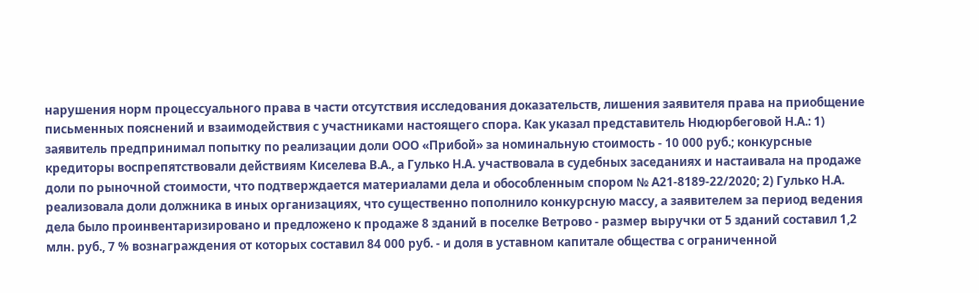нарушения норм процессуального права в части отсутствия исследования доказательств, лишения заявителя права на приобщение письменных пояснений и взаимодействия с участниками настоящего спора. Как указал представитель Нюдюрбеговой Н.А.: 1) заявитель предпринимал попытку по реализации доли ООО «Прибой» за номинальную стоимость - 10 000 руб.; конкурсные кредиторы воспрепятствовали действиям Киселева В.А., а Гулько Н.А. участвовала в судебных заседаниях и настаивала на продаже доли по рыночной стоимости, что подтверждается материалами дела и обособленным спором № А21-8189-22/2020; 2) Гулько Н.А. реализовала доли должника в иных организациях, что существенно пополнило конкурсную массу, а заявителем за период ведения дела было проинвентаризировано и предложено к продаже 8 зданий в поселке Ветрово - размер выручки от 5 зданий составил 1,2 млн. руб., 7 % вознаграждения от которых составил 84 000 руб. - и доля в уставном капитале общества с ограниченной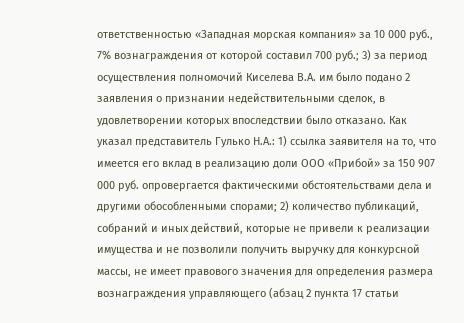ответственностью «Западная морская компания» за 10 000 руб., 7% вознаграждения от которой составил 700 руб.; 3) за период осуществления полномочий Киселева В.А. им было подано 2 заявления о признании недействительными сделок, в удовлетворении которых впоследствии было отказано. Как указал представитель Гулько Н.А.: 1) ссылка заявителя на то, что имеется его вклад в реализацию доли ООО «Прибой» за 150 907 000 руб. опровергается фактическими обстоятельствами дела и другими обособленными спорами; 2) количество публикаций, собраний и иных действий, которые не привели к реализации имущества и не позволили получить выручку для конкурсной массы, не имеет правового значения для определения размера вознаграждения управляющего (абзац 2 пункта 17 статьи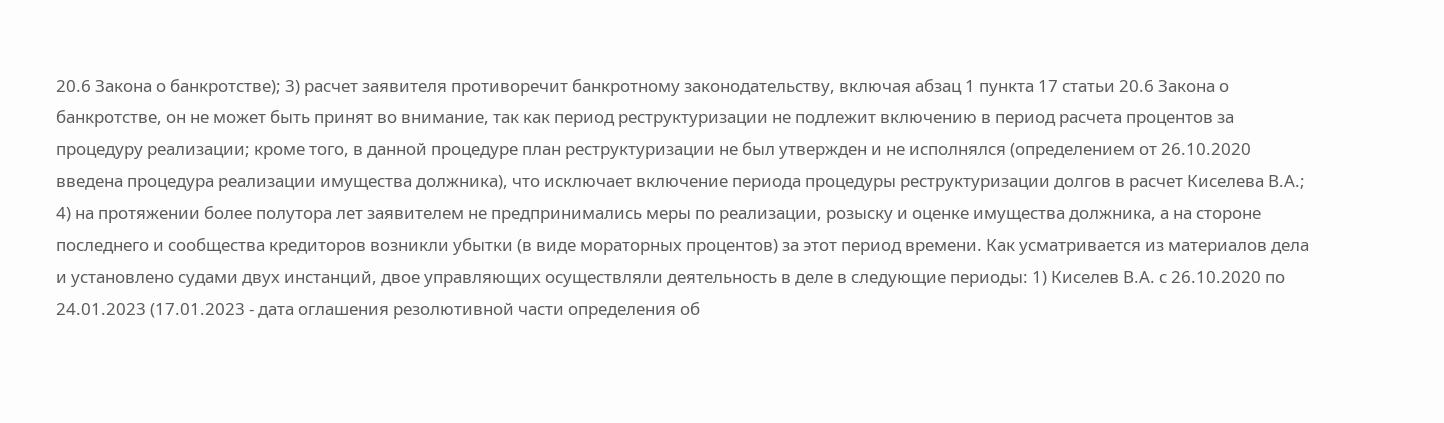20.6 Закона о банкротстве); 3) расчет заявителя противоречит банкротному законодательству, включая абзац 1 пункта 17 статьи 20.6 Закона о банкротстве, он не может быть принят во внимание, так как период реструктуризации не подлежит включению в период расчета процентов за процедуру реализации; кроме того, в данной процедуре план реструктуризации не был утвержден и не исполнялся (определением от 26.10.2020 введена процедура реализации имущества должника), что исключает включение периода процедуры реструктуризации долгов в расчет Киселева В.А.; 4) на протяжении более полутора лет заявителем не предпринимались меры по реализации, розыску и оценке имущества должника, а на стороне последнего и сообщества кредиторов возникли убытки (в виде мораторных процентов) за этот период времени. Как усматривается из материалов дела и установлено судами двух инстанций, двое управляющих осуществляли деятельность в деле в следующие периоды: 1) Киселев В.А. с 26.10.2020 по 24.01.2023 (17.01.2023 - дата оглашения резолютивной части определения об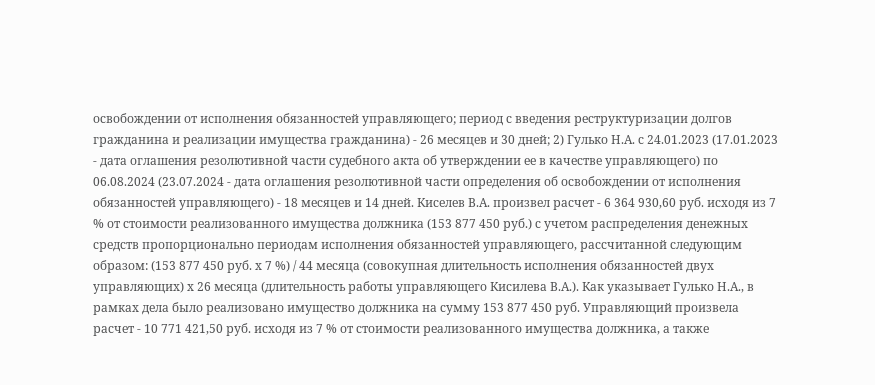освобождении от исполнения обязанностей управляющего; период с введения реструктуризации долгов гражданина и реализации имущества гражданина) - 26 месяцев и 30 дней; 2) Гулько Н.А. с 24.01.2023 (17.01.2023 - дата оглашения резолютивной части судебного акта об утверждении ее в качестве управляющего) по 06.08.2024 (23.07.2024 - дата оглашения резолютивной части определения об освобождении от исполнения обязанностей управляющего) - 18 месяцев и 14 дней. Киселев В.А. произвел расчет - 6 364 930,60 руб. исходя из 7 % от стоимости реализованного имущества должника (153 877 450 руб.) с учетом распределения денежных средств пропорционально периодам исполнения обязанностей управляющего, рассчитанной следующим образом: (153 877 450 руб. х 7 %) / 44 месяца (совокупная длительность исполнения обязанностей двух управляющих) х 26 месяца (длительность работы управляющего Кисилева В.А.). Как указывает Гулько Н.А., в рамках дела было реализовано имущество должника на сумму 153 877 450 руб. Управляющий произвела расчет - 10 771 421,50 руб. исходя из 7 % от стоимости реализованного имущества должника, а также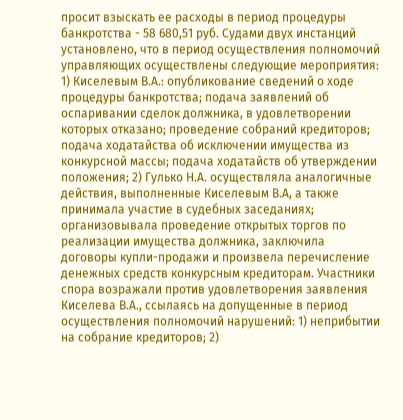просит взыскать ее расходы в период процедуры банкротства - 58 680,51 руб. Судами двух инстанций установлено, что в период осуществления полномочий управляющих осуществлены следующие мероприятия: 1) Киселевым В.А.: опубликование сведений о ходе процедуры банкротства; подача заявлений об оспаривании сделок должника, в удовлетворении которых отказано; проведение собраний кредиторов; подача ходатайства об исключении имущества из конкурсной массы; подача ходатайств об утверждении положения; 2) Гулько Н.А. осуществляла аналогичные действия, выполненные Киселевым В.А, а также принимала участие в судебных заседаниях; организовывала проведение открытых торгов по реализации имущества должника, заключила договоры купли-продажи и произвела перечисление денежных средств конкурсным кредиторам. Участники спора возражали против удовлетворения заявления Киселева В.А., ссылаясь на допущенные в период осуществления полномочий нарушений: 1) неприбытии на собрание кредиторов; 2)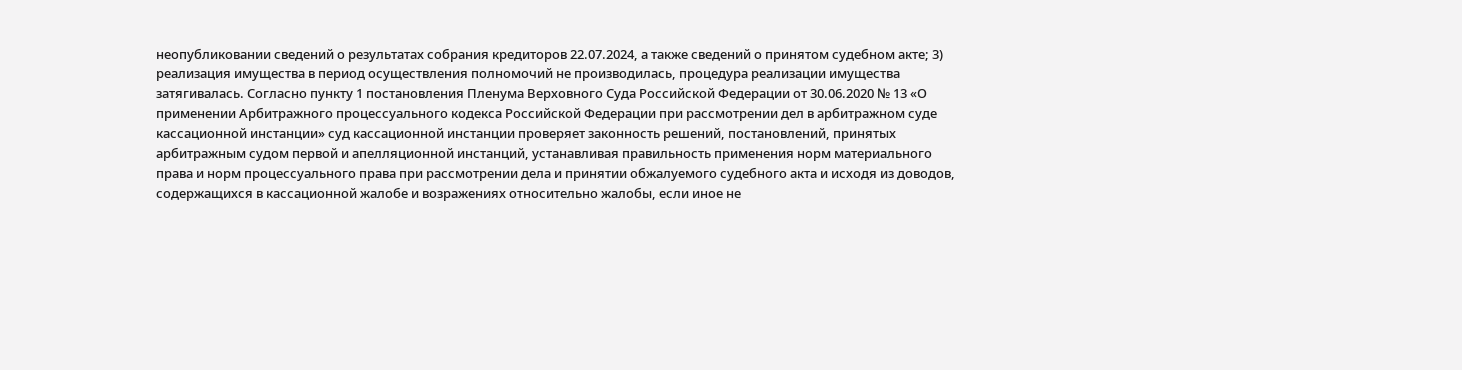неопубликовании сведений о результатах собрания кредиторов 22.07.2024, а также сведений о принятом судебном акте; 3) реализация имущества в период осуществления полномочий не производилась, процедура реализации имущества затягивалась. Согласно пункту 1 постановления Пленума Верховного Суда Российской Федерации от 30.06.2020 № 13 «О применении Арбитражного процессуального кодекса Российской Федерации при рассмотрении дел в арбитражном суде кассационной инстанции» суд кассационной инстанции проверяет законность решений, постановлений, принятых арбитражным судом первой и апелляционной инстанций, устанавливая правильность применения норм материального права и норм процессуального права при рассмотрении дела и принятии обжалуемого судебного акта и исходя из доводов, содержащихся в кассационной жалобе и возражениях относительно жалобы, если иное не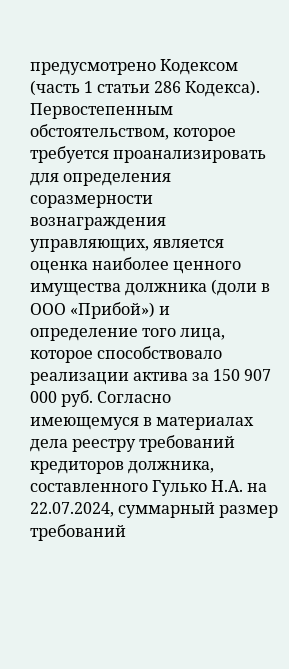предусмотрено Кодексом (часть 1 статьи 286 Кодекса). Первостепенным обстоятельством, которое требуется проанализировать для определения соразмерности вознаграждения управляющих, является оценка наиболее ценного имущества должника (доли в ООО «Прибой») и определение того лица, которое способствовало реализации актива за 150 907 000 руб. Согласно имеющемуся в материалах дела реестру требований кредиторов должника, составленного Гулько Н.А. на 22.07.2024, суммарный размер требований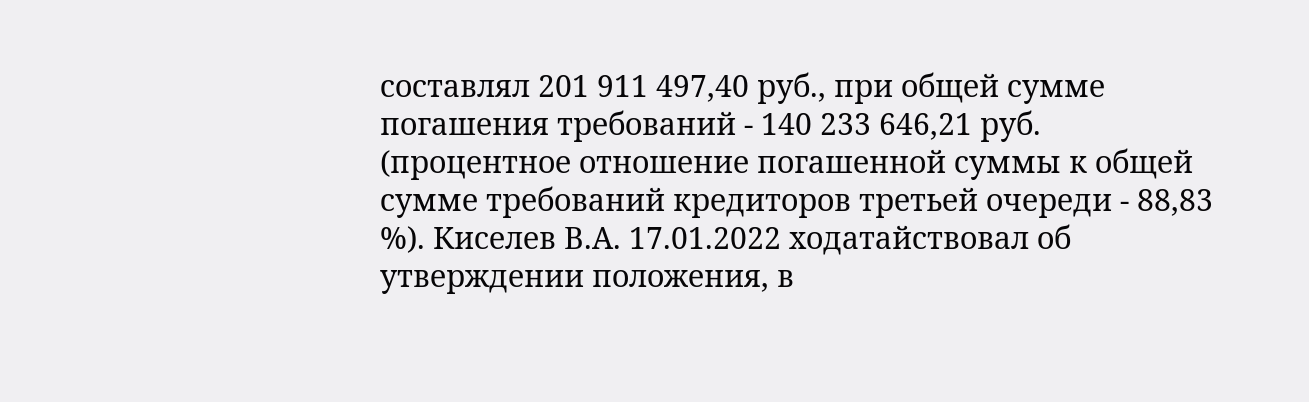составлял 201 911 497,40 руб., при общей сумме погашения требований - 140 233 646,21 руб. (процентное отношение погашенной суммы к общей сумме требований кредиторов третьей очереди - 88,83 %). Киселев В.А. 17.01.2022 ходатайствовал об утверждении положения, в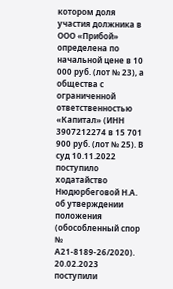котором доля участия должника в ООО «Прибой» определена по начальной цене в 10 000 руб. (лот № 23), а общества с ограниченной ответственностью «Капитал» (ИНН 3907212274 в 15 701 900 руб. (лот № 25). В суд 10.11.2022 поступило ходатайство Нюдюрбеговой Н.А. об утверждении положения (обособленный спор № А21-8189-26/2020). 20.02.2023 поступили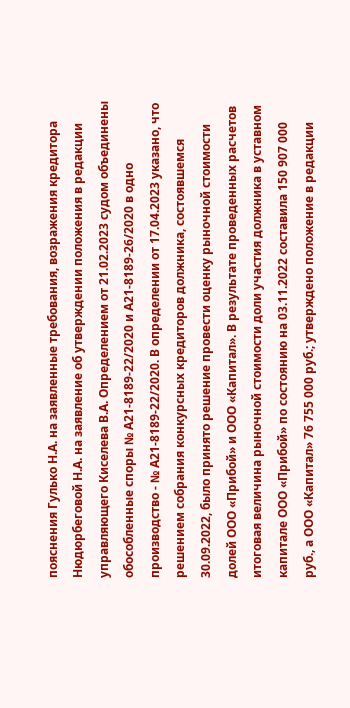пояснения Гулько Н.А. на заявленные требования, возражения кредитора Нюдюрбеговой Н.А. на заявление об утверждении положения в редакции управляющего Киселева В.А. Определением от 21.02.2023 судом объединены обособленные споры № А21-8189-22/2020 и А21-8189-26/2020 в одно производство - № А21-8189-22/2020. В определении от 17.04.2023 указано, что решением собрания конкурсных кредиторов должника, состоявшемся 30.09.2022, было принято решение провести оценку рыночной стоимости долей ООО «Прибой» и ООО «Капитал». В результате проведенных расчетов итоговая величина рыночной стоимости доли участия должника в уставном капитале ООО «Прибой» по состоянию на 03.11.2022 составила 150 907 000 руб., а ООО «Капитал» 76 755 000 руб.; утверждено положение в редакции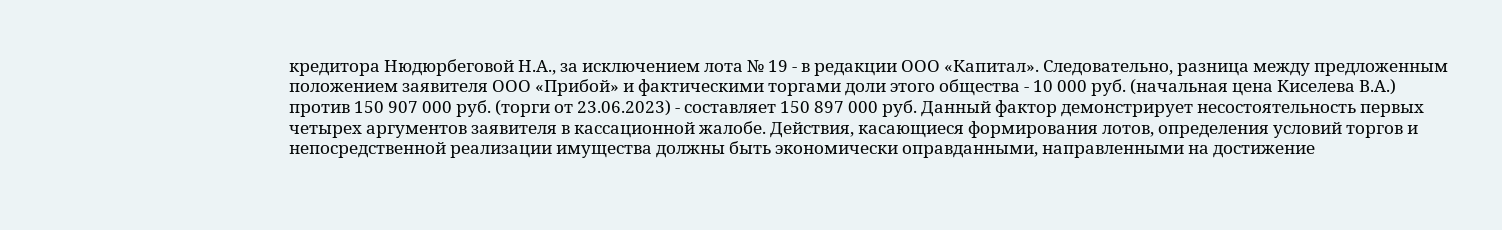кредитора Нюдюрбеговой Н.А., за исключением лота № 19 - в редакции ООО «Капитал». Следовательно, разница между предложенным положением заявителя ООО «Прибой» и фактическими торгами доли этого общества - 10 000 руб. (начальная цена Киселева В.А.) против 150 907 000 руб. (торги от 23.06.2023) - составляет 150 897 000 руб. Данный фактор демонстрирует несостоятельность первых четырех аргументов заявителя в кассационной жалобе. Действия, касающиеся формирования лотов, определения условий торгов и непосредственной реализации имущества должны быть экономически оправданными, направленными на достижение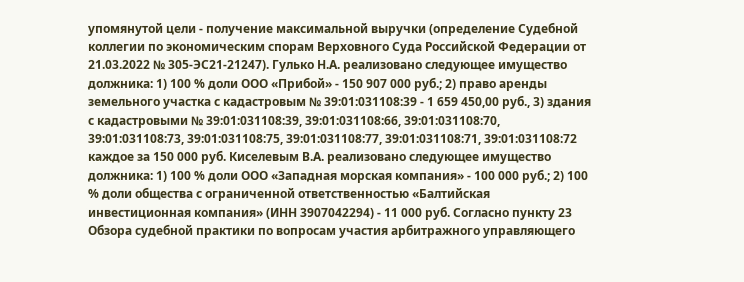упомянутой цели - получение максимальной выручки (определение Судебной коллегии по экономическим спорам Верховного Суда Российской Федерации от 21.03.2022 № 305-ЭС21-21247). Гулько Н.А. реализовано следующее имущество должника: 1) 100 % доли ООО «Прибой» - 150 907 000 руб.; 2) право аренды земельного участка с кадастровым № 39:01:031108:39 - 1 659 450,00 руб., 3) здания с кадастровыми № 39:01:031108:39, 39:01:031108:66, 39:01:031108:70, 39:01:031108:73, 39:01:031108:75, 39:01:031108:77, 39:01:031108:71, 39:01:031108:72 каждое за 150 000 руб. Киселевым В.А. реализовано следующее имущество должника: 1) 100 % доли ООО «Западная морская компания» - 100 000 руб.; 2) 100 % доли общества с ограниченной ответственностью «Балтийская инвестиционная компания» (ИНН 3907042294) - 11 000 руб. Согласно пункту 23 Обзора судебной практики по вопросам участия арбитражного управляющего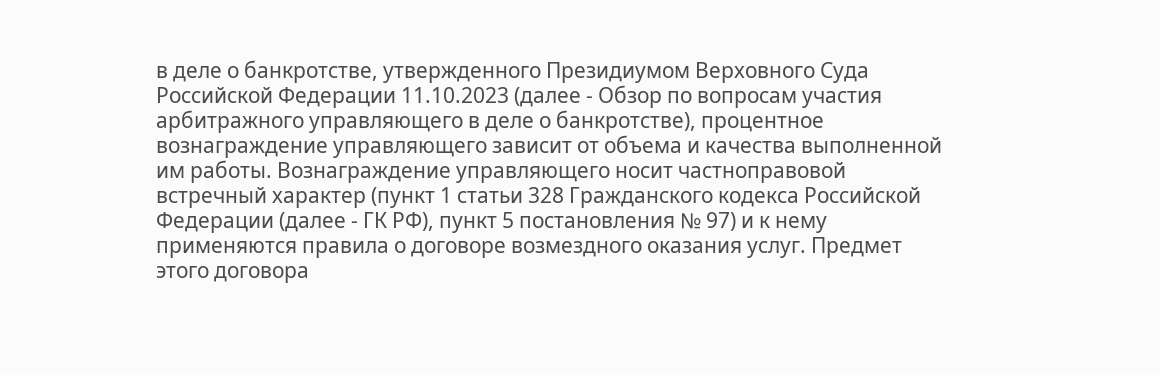в деле о банкротстве, утвержденного Президиумом Верховного Суда Российской Федерации 11.10.2023 (далее - Обзор по вопросам участия арбитражного управляющего в деле о банкротстве), процентное вознаграждение управляющего зависит от объема и качества выполненной им работы. Вознаграждение управляющего носит частноправовой встречный характер (пункт 1 статьи 328 Гражданского кодекса Российской Федерации (далее - ГК РФ), пункт 5 постановления № 97) и к нему применяются правила о договоре возмездного оказания услуг. Предмет этого договора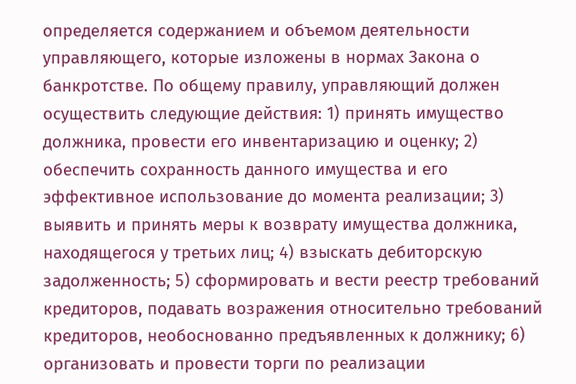определяется содержанием и объемом деятельности управляющего, которые изложены в нормах Закона о банкротстве. По общему правилу, управляющий должен осуществить следующие действия: 1) принять имущество должника, провести его инвентаризацию и оценку; 2) обеспечить сохранность данного имущества и его эффективное использование до момента реализации; 3) выявить и принять меры к возврату имущества должника, находящегося у третьих лиц; 4) взыскать дебиторскую задолженность; 5) сформировать и вести реестр требований кредиторов, подавать возражения относительно требований кредиторов, необоснованно предъявленных к должнику; 6) организовать и провести торги по реализации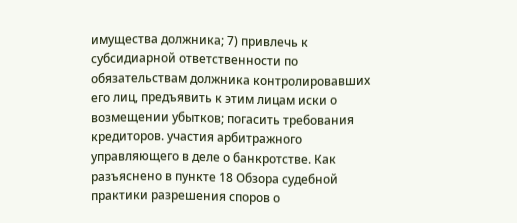имущества должника; 7) привлечь к субсидиарной ответственности по обязательствам должника контролировавших его лиц, предъявить к этим лицам иски о возмещении убытков; погасить требования кредиторов. участия арбитражного управляющего в деле о банкротстве. Как разъяснено в пункте 18 Обзора судебной практики разрешения споров о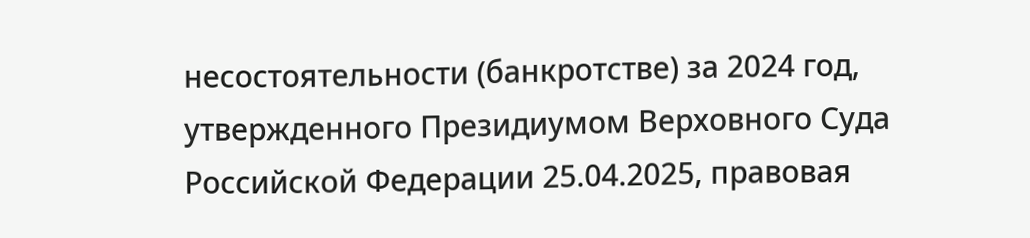несостоятельности (банкротстве) за 2024 год, утвержденного Президиумом Верховного Суда Российской Федерации 25.04.2025, правовая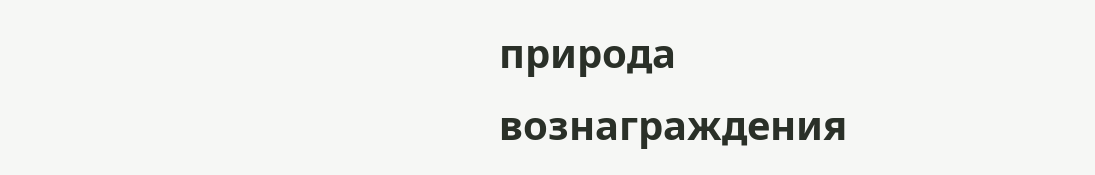природа вознаграждения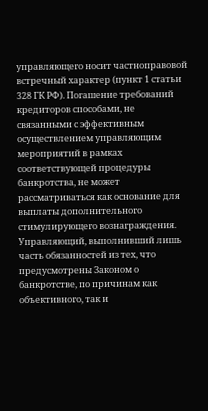управляющего носит частноправовой встречный характер (пункт 1 статьи 328 ГК РФ). Погашение требований кредиторов способами, не связанными с эффективным осуществлением управляющим мероприятий в рамках соответствующей процедуры банкротства, не может рассматриваться как основание для выплаты дополнительного стимулирующего вознаграждения. Управляющий, выполнивший лишь часть обязанностей из тех, что предусмотрены Законом о банкротстве, по причинам как объективного, так и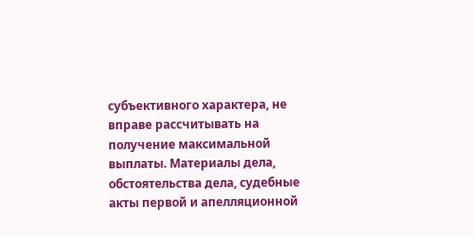субъективного характера, не вправе рассчитывать на получение максимальной выплаты. Материалы дела, обстоятельства дела, судебные акты первой и апелляционной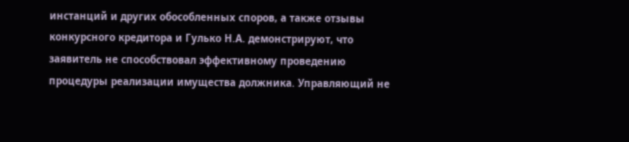инстанций и других обособленных споров, а также отзывы конкурсного кредитора и Гулько Н.А. демонстрируют, что заявитель не способствовал эффективному проведению процедуры реализации имущества должника. Управляющий не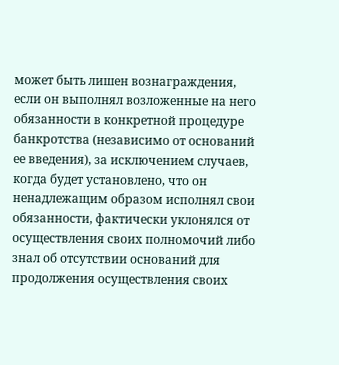может быть лишен вознаграждения, если он выполнял возложенные на него обязанности в конкретной процедуре банкротства (независимо от оснований ее введения), за исключением случаев, когда будет установлено, что он ненадлежащим образом исполнял свои обязанности, фактически уклонялся от осуществления своих полномочий либо знал об отсутствии оснований для продолжения осуществления своих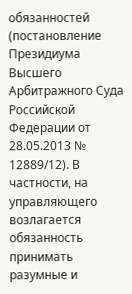обязанностей (постановление Президиума Высшего Арбитражного Суда Российской Федерации от 28.05.2013 № 12889/12). В частности, на управляющего возлагается обязанность принимать разумные и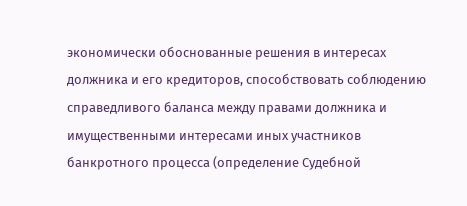экономически обоснованные решения в интересах должника и его кредиторов, способствовать соблюдению справедливого баланса между правами должника и имущественными интересами иных участников банкротного процесса (определение Судебной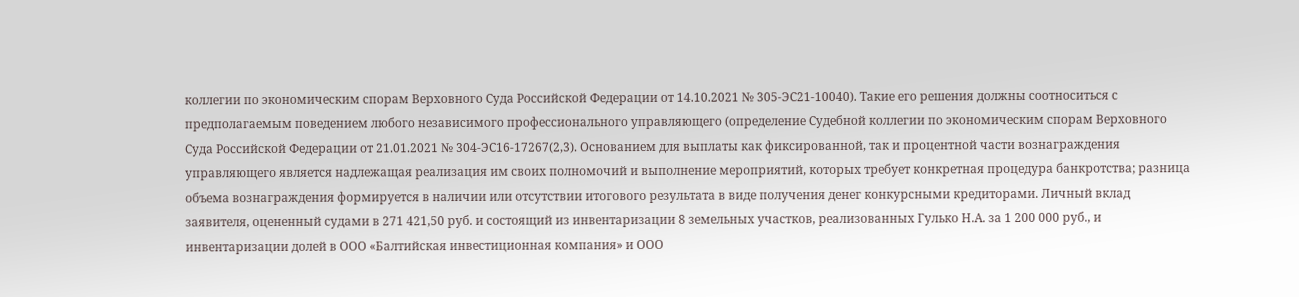коллегии по экономическим спорам Верховного Суда Российской Федерации от 14.10.2021 № 305-ЭС21-10040). Такие его решения должны соотноситься с предполагаемым поведением любого независимого профессионального управляющего (определение Судебной коллегии по экономическим спорам Верховного Суда Российской Федерации от 21.01.2021 № 304-ЭС16-17267(2,3). Основанием для выплаты как фиксированной, так и процентной части вознаграждения управляющего является надлежащая реализация им своих полномочий и выполнение мероприятий, которых требует конкретная процедура банкротства; разница объема вознаграждения формируется в наличии или отсутствии итогового результата в виде получения денег конкурсными кредиторами. Личный вклад заявителя, оцененный судами в 271 421,50 руб. и состоящий из инвентаризации 8 земельных участков, реализованных Гулько Н.А. за 1 200 000 руб., и инвентаризации долей в ООО «Балтийская инвестиционная компания» и ООО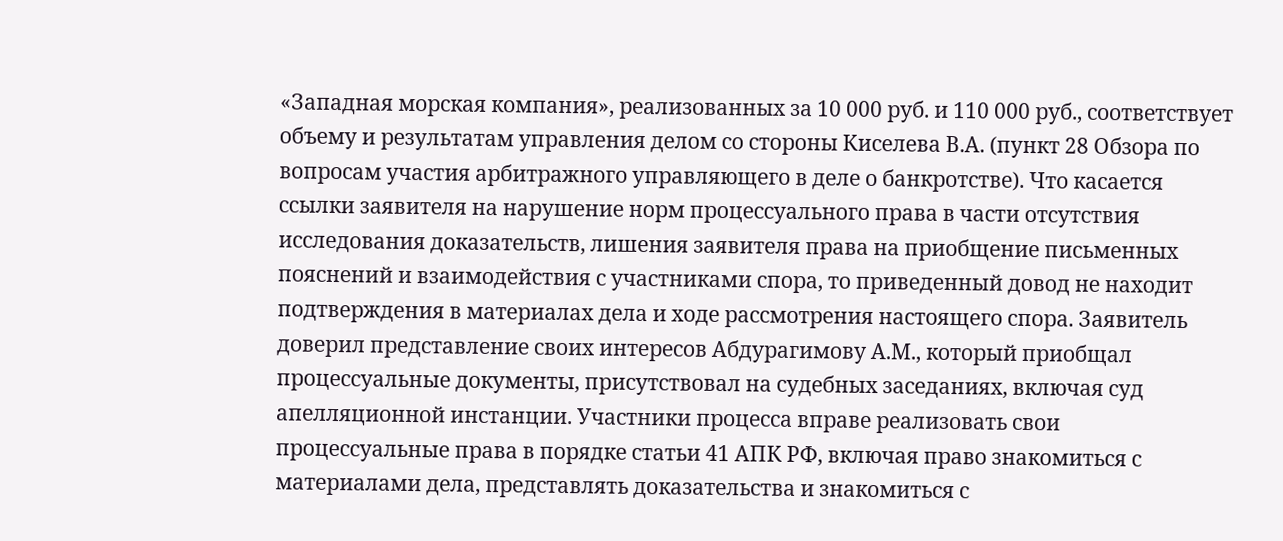«Западная морская компания», реализованных за 10 000 руб. и 110 000 руб., соответствует объему и результатам управления делом со стороны Киселева В.А. (пункт 28 Обзора по вопросам участия арбитражного управляющего в деле о банкротстве). Что касается ссылки заявителя на нарушение норм процессуального права в части отсутствия исследования доказательств, лишения заявителя права на приобщение письменных пояснений и взаимодействия с участниками спора, то приведенный довод не находит подтверждения в материалах дела и ходе рассмотрения настоящего спора. Заявитель доверил представление своих интересов Абдурагимову А.М., который приобщал процессуальные документы, присутствовал на судебных заседаниях, включая суд апелляционной инстанции. Участники процесса вправе реализовать свои процессуальные права в порядке статьи 41 АПК РФ, включая право знакомиться с материалами дела, представлять доказательства и знакомиться с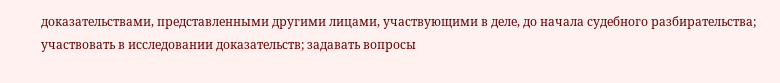доказательствами, представленными другими лицами, участвующими в деле, до начала судебного разбирательства; участвовать в исследовании доказательств; задавать вопросы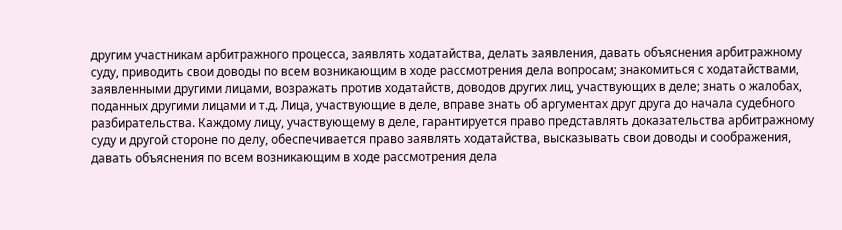другим участникам арбитражного процесса, заявлять ходатайства, делать заявления, давать объяснения арбитражному суду, приводить свои доводы по всем возникающим в ходе рассмотрения дела вопросам; знакомиться с ходатайствами, заявленными другими лицами, возражать против ходатайств, доводов других лиц, участвующих в деле; знать о жалобах, поданных другими лицами и т.д. Лица, участвующие в деле, вправе знать об аргументах друг друга до начала судебного разбирательства. Каждому лицу, участвующему в деле, гарантируется право представлять доказательства арбитражному суду и другой стороне по делу, обеспечивается право заявлять ходатайства, высказывать свои доводы и соображения, давать объяснения по всем возникающим в ходе рассмотрения дела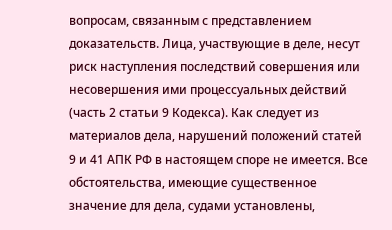вопросам, связанным с представлением доказательств. Лица, участвующие в деле, несут риск наступления последствий совершения или несовершения ими процессуальных действий (часть 2 статьи 9 Кодекса). Как следует из материалов дела, нарушений положений статей 9 и 41 АПК РФ в настоящем споре не имеется. Все обстоятельства, имеющие существенное значение для дела, судами установлены,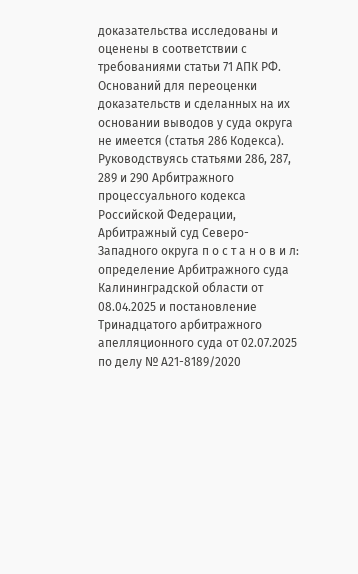доказательства исследованы и оценены в соответствии с требованиями статьи 71 АПК РФ. Оснований для переоценки доказательств и сделанных на их основании выводов у суда округа не имеется (статья 286 Кодекса). Руководствуясь статьями 286, 287, 289 и 290 Арбитражного процессуального кодекса Российской Федерации, Арбитражный суд Северо-Западного округа п о с т а н о в и л: определение Арбитражного суда Калининградской области от 08.04.2025 и постановление Тринадцатого арбитражного апелляционного суда от 02.07.2025 по делу № А21-8189/2020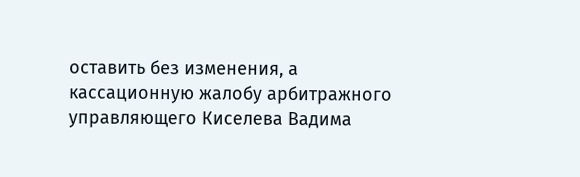оставить без изменения, а кассационную жалобу арбитражного управляющего Киселева Вадима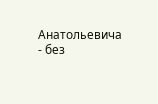Анатольевича - без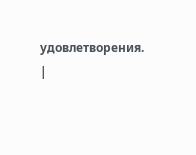удовлетворения.
|